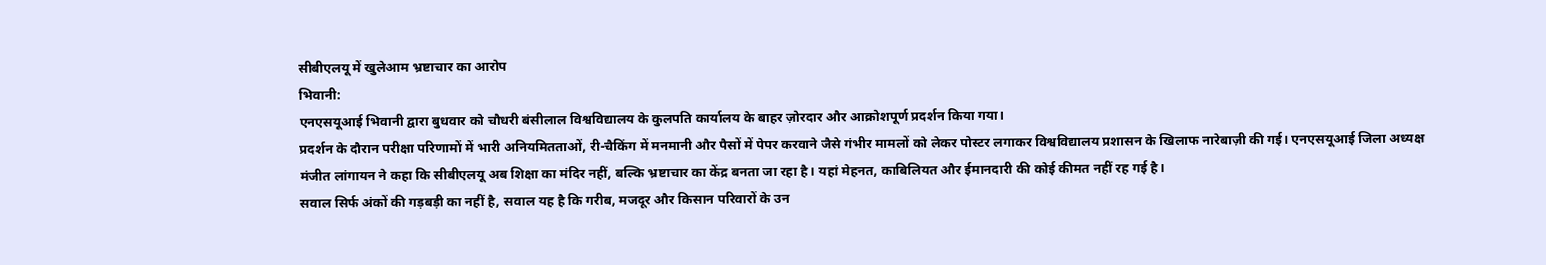सीबीएलयू में खुलेआम भ्रष्टाचार का आरोप
भिवानी:
एनएसयूआई भिवानी द्वारा बुधवार को चौधरी बंसीलाल विश्वविद्यालय के कुलपति कार्यालय के बाहर ज़ोरदार और आक्रोशपूर्ण प्रदर्शन किया गया।
प्रदर्शन के दौरान परीक्षा परिणामों में भारी अनियमितताओं, री-चैकिंग में मनमानी और पैसों में पेपर करवाने जैसे गंभीर मामलों को लेकर पोस्टर लगाकर विश्वविद्यालय प्रशासन के खिलाफ नारेबाज़ी की गई। एनएसयूआई जिला अध्यक्ष मंजीत लांगायन ने कहा कि सीबीएलयू अब शिक्षा का मंदिर नहीं, बल्कि भ्रष्टाचार का केंद्र बनता जा रहा है। यहां मेहनत, काबिलियत और ईमानदारी की कोई कीमत नहीं रह गई है।
सवाल सिर्फ अंकों की गड़बड़ी का नहीं है, सवाल यह है कि गरीब, मजदूर और किसान परिवारों के उन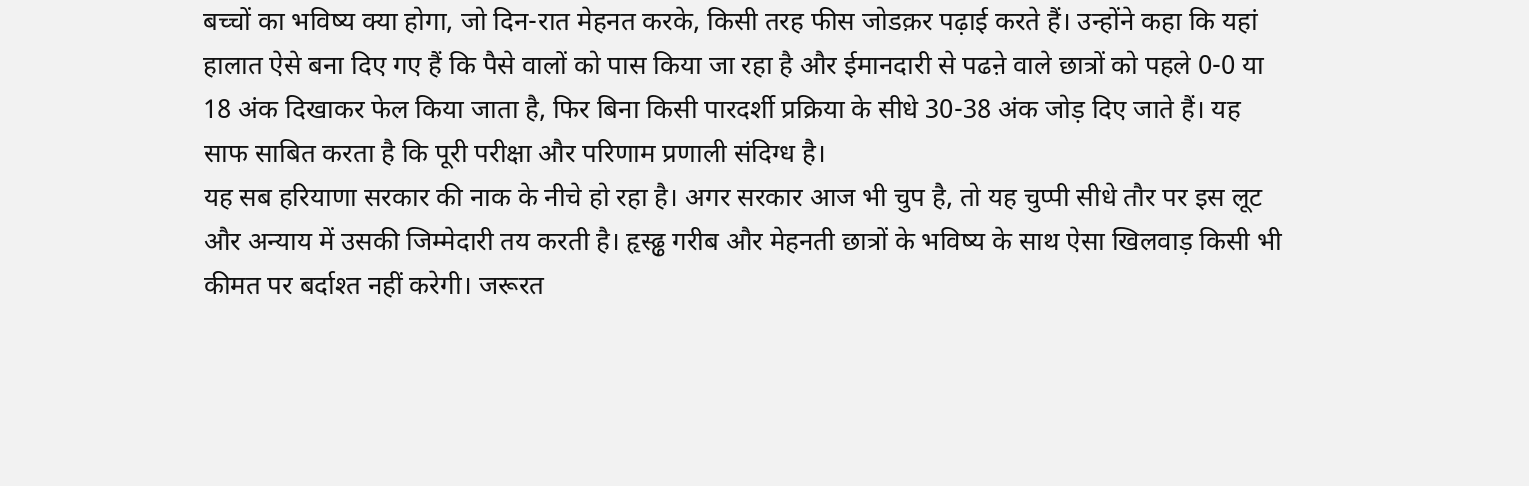बच्चों का भविष्य क्या होगा, जो दिन-रात मेहनत करके, किसी तरह फीस जोडक़र पढ़ाई करते हैं। उन्होंने कहा कि यहां हालात ऐसे बना दिए गए हैं कि पैसे वालों को पास किया जा रहा है और ईमानदारी से पढऩे वाले छात्रों को पहले 0-0 या 18 अंक दिखाकर फेल किया जाता है, फिर बिना किसी पारदर्शी प्रक्रिया के सीधे 30-38 अंक जोड़ दिए जाते हैं। यह साफ साबित करता है कि पूरी परीक्षा और परिणाम प्रणाली संदिग्ध है।
यह सब हरियाणा सरकार की नाक के नीचे हो रहा है। अगर सरकार आज भी चुप है, तो यह चुप्पी सीधे तौर पर इस लूट और अन्याय में उसकी जिम्मेदारी तय करती है। हृस्ढ्ढ गरीब और मेहनती छात्रों के भविष्य के साथ ऐसा खिलवाड़ किसी भी कीमत पर बर्दाश्त नहीं करेगी। जरूरत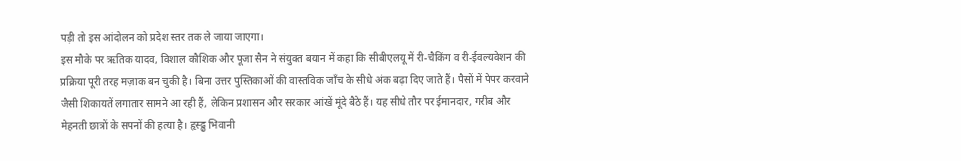पड़ी तो इस आंदोलन को प्रदेश स्तर तक ले जाया जाएगा।
इस मौके पर ऋतिक यादव, विशाल कौशिक और पूजा सैन ने संयुक्त बयान में कहा कि सीबीएलयू में री-चैकिंग व री-ईवल्यवेशन की प्रक्रिया पूरी तरह मज़ाक बन चुकी है। बिना उत्तर पुस्तिकाओं की वास्तविक जाँच के सीधे अंक बढ़ा दिए जाते हैं। पैसों में पेपर करवाने जैसी शिकायतें लगातार सामने आ रही हैं, लेकिन प्रशासन और सरकार आंखें मूंदे बैठे हैं। यह सीधे तौर पर ईमानदार, गरीब और मेहनती छात्रों के सपनों की हत्या है। हृस्ढ्ढ भिवानी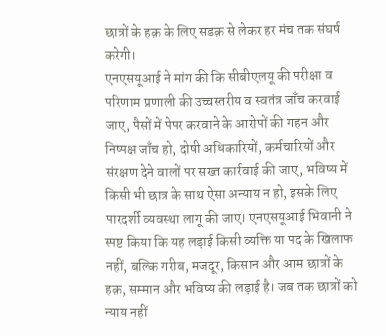छात्रों के हक़ के लिए सडक़ से लेकर हर मंच तक संघर्ष करेगी।
एनएसयूआई ने मांग की कि सीबीएलयू की परीक्षा व परिणाम प्रणाली की उच्चस्तरीय व स्वतंत्र जाँच करवाई जाए, पैसों में पेपर करवाने के आरोपों की गहन और निष्पक्ष जाँच हो, दोषी अधिकारियों, कर्मचारियों और संरक्षण देने वालों पर सख्त कार्रवाई की जाए, भविष्य में किसी भी छात्र के साथ ऐसा अन्याय न हो, इसके लिए पारदर्शी व्यवस्था लागू की जाए। एनएसयूआई भिवानी ने स्पष्ट किया कि यह लड़ाई किसी व्यक्ति या पद के खिलाफ नहीं, बल्कि गरीब, मजदूर, किसान और आम छात्रों के हक़, सम्मान और भविष्य की लड़ाई है। जब तक छात्रों को न्याय नहीं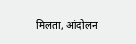मिलता, आंदोलन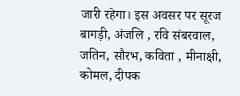जारी रहेगा। इस अवसर पर सूरज बागड़ी, अंजलि , रवि संबरवाल, जतिन, सौरभ, कविता , मीनाक्षी, कोमल, दीपक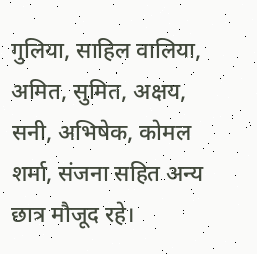गुलिया, साहिल वालिया, अमित, सुमित, अक्षय, सनी, अभिषेक, कोमल शर्मा, संजना सहित अन्य छात्र मौजूद रहे।